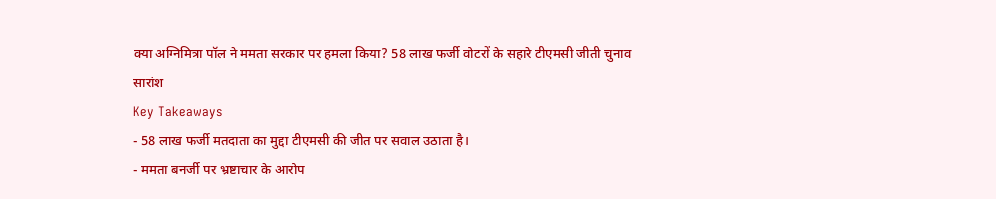क्या अग्निमित्रा पॉल ने ममता सरकार पर हमला किया? 58 लाख फर्जी वोटरों के सहारे टीएमसी जीती चुनाव
सारांश
Key Takeaways
- 58 लाख फर्जी मतदाता का मुद्दा टीएमसी की जीत पर सवाल उठाता है।
- ममता बनर्जी पर भ्रष्टाचार के आरोप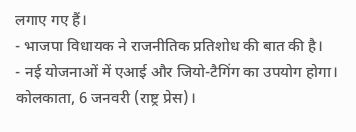लगाए गए हैं।
- भाजपा विधायक ने राजनीतिक प्रतिशोध की बात की है।
- नई योजनाओं में एआई और जियो-टैगिंग का उपयोग होगा।
कोलकाता, 6 जनवरी (राष्ट्र प्रेस)।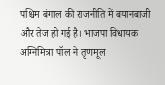पश्चिम बंगाल की राजनीति में बयानबाजी और तेज हो गई है। भाजपा विधायक अग्निमित्रा पॉल ने तृणमूल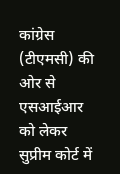कांग्रेस (टीएमसी) की ओर से एसआईआर को लेकर सुप्रीम कोर्ट में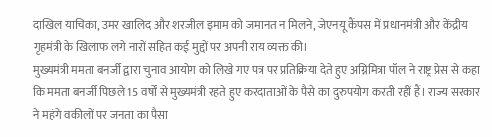दाखिल याचिका, उमर खालिद और शरजील इमाम को जमानत न मिलने, जेएनयू कैंपस में प्रधानमंत्री और केंद्रीय गृहमंत्री के खिलाफ लगे नारों सहित कई मुद्दों पर अपनी राय व्यक्त की।
मुख्यमंत्री ममता बनर्जी द्वारा चुनाव आयोग को लिखे गए पत्र पर प्रतिक्रिया देते हुए अग्निमित्रा पॉल ने राष्ट्र प्रेस से कहा कि ममता बनर्जी पिछले 15 वर्षों से मुख्यमंत्री रहते हुए करदाताओं के पैसे का दुरुपयोग करती रहीं हैं। राज्य सरकार ने महंगे वकीलों पर जनता का पैसा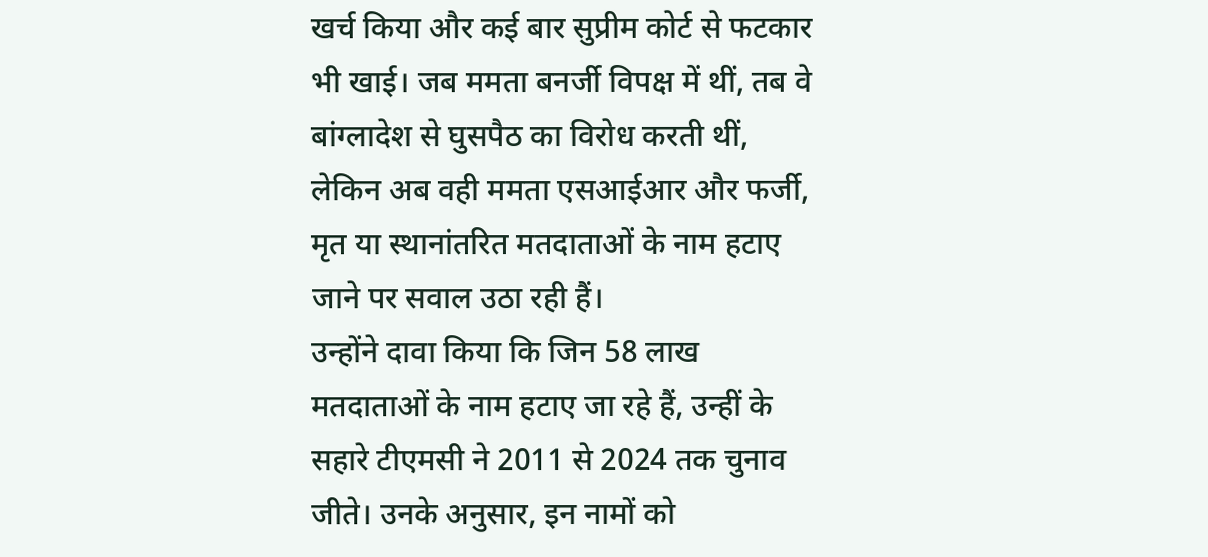खर्च किया और कई बार सुप्रीम कोर्ट से फटकार भी खाई। जब ममता बनर्जी विपक्ष में थीं, तब वे बांग्लादेश से घुसपैठ का विरोध करती थीं, लेकिन अब वही ममता एसआईआर और फर्जी, मृत या स्थानांतरित मतदाताओं के नाम हटाए जाने पर सवाल उठा रही हैं।
उन्होंने दावा किया कि जिन 58 लाख मतदाताओं के नाम हटाए जा रहे हैं, उन्हीं के सहारे टीएमसी ने 2011 से 2024 तक चुनाव जीते। उनके अनुसार, इन नामों को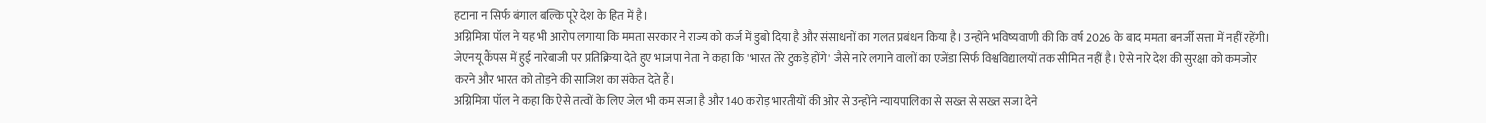हटाना न सिर्फ बंगाल बल्कि पूरे देश के हित में है।
अग्निमित्रा पॉल ने यह भी आरोप लगाया कि ममता सरकार ने राज्य को कर्ज में डुबो दिया है और संसाधनों का गलत प्रबंधन किया है। उन्होंने भविष्यवाणी की कि वर्ष 2026 के बाद ममता बनर्जी सत्ता में नहीं रहेंगी।
जेएनयू कैंपस में हुई नारेबाजी पर प्रतिक्रिया देते हुए भाजपा नेता ने कहा कि 'भारत तेरे टुकड़े होंगे' जैसे नारे लगाने वालों का एजेंडा सिर्फ विश्वविद्यालयों तक सीमित नहीं है। ऐसे नारे देश की सुरक्षा को कमजोर करने और भारत को तोड़ने की साजिश का संकेत देते हैं।
अग्निमित्रा पॉल ने कहा कि ऐसे तत्वों के लिए जेल भी कम सजा है और 140 करोड़ भारतीयों की ओर से उन्होंने न्यायपालिका से सख्त से सख्त सजा देने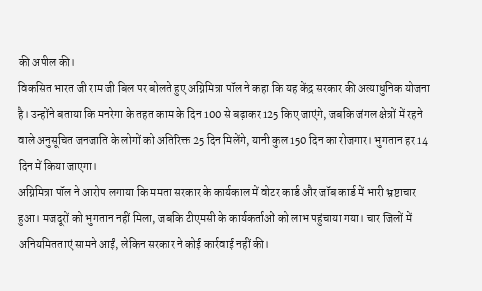की अपील की।
विकसित भारत जी राम जी बिल पर बोलते हुए अग्निमित्रा पॉल ने कहा कि यह केंद्र सरकार की अत्याधुनिक योजना है। उन्होंने बताया कि मनरेगा के तहत काम के दिन 100 से बढ़ाकर 125 किए जाएंगे, जबकि जंगल क्षेत्रों में रहने वाले अनुसूचित जनजाति के लोगों को अतिरिक्त 25 दिन मिलेंगे, यानी कुल 150 दिन का रोजगार। भुगतान हर 14 दिन में किया जाएगा।
अग्निमित्रा पॉल ने आरोप लगाया कि ममता सरकार के कार्यकाल में वोटर कार्ड और जॉब कार्ड में भारी भ्रष्टाचार हुआ। मजदूरों को भुगतान नहीं मिला, जबकि टीएमसी के कार्यकर्ताओं को लाभ पहुंचाया गया। चार जिलों में अनियमितताएं सामने आईं, लेकिन सरकार ने कोई कार्रवाई नहीं की।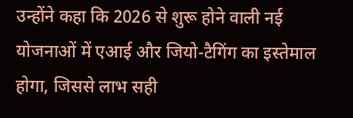उन्होंने कहा कि 2026 से शुरू होने वाली नई योजनाओं में एआई और जियो-टैगिंग का इस्तेमाल होगा, जिससे लाभ सही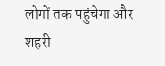लोगों तक पहुंचेगा और शहरी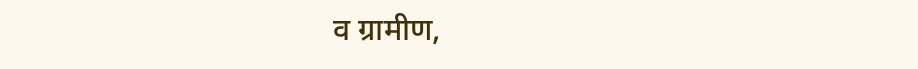व ग्रामीण,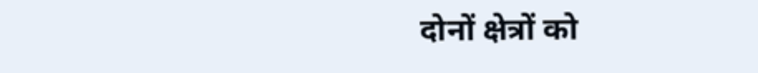दोनों क्षेत्रों को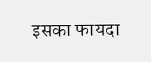इसका फायदा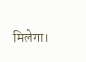मिलेगा।